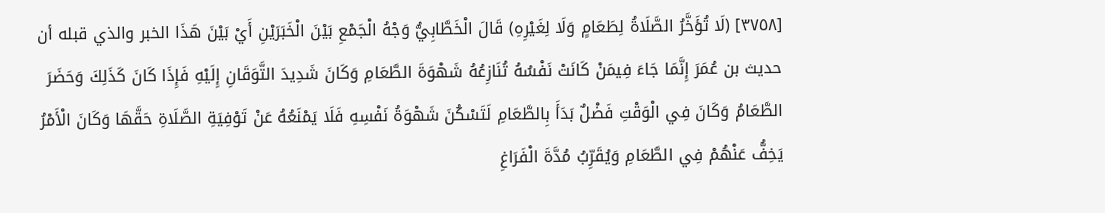[٣٧٥٨] (لَا تُؤَخَّرُ الصَّلَاةُ لِطَعَامٍ وَلَا لِغَيْرِهِ) قَالَ الْخَطَّابِيُّ وَجْهُ الْجَمْعِ بَيْنَ الْخَبَرَيْنِ أَيْ بَيْنَ هَذَا الخبر والذي قبله أن حديث بن عُمَرَ إِنَّمَا جَاءَ فِيمَنْ كَانَتْ نَفْسُهُ تُنَازِعُهُ شَهْوَةَ الطَّعَامِ وَكَانَ شَدِيدَ التَّوَقَانِ إِلَيْهِ فَإِذَا كَانَ كَذَلِكَ وَحَضَرَ الطَّعَامُ وَكَانَ فِي الْوَقْتِ فَضْلٌ بَدَأَ بِالطَّعَامِ لَتَسْكُنَ شَهْوَةُ نَفْسِهِ فَلَا يَمْنَعُهُ عَنْ تَوْفِيَةِ الصَّلَاةِ حَقَّهَا وَكَانَ الْأَمْرُ يَخِفُّ عَنْهُمْ فِي الطَّعَامِ وَيُقَرِّبُ مُدَّةَ الْفَرَاغِ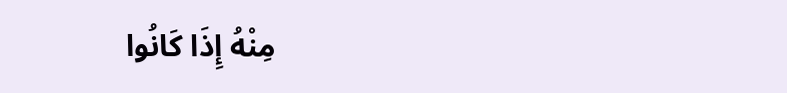مِنْهُ إِذَا كَانُوا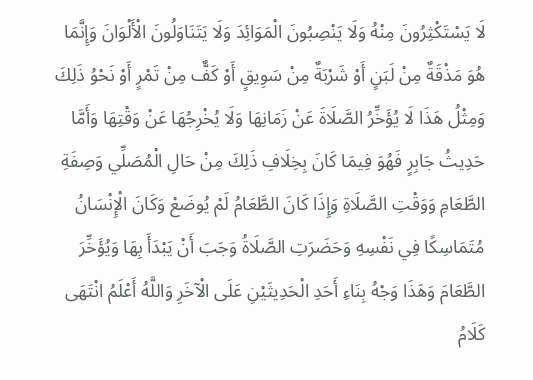لَا يَسْتَكْثِرُونَ مِنْهُ وَلَا يَنْصِبُونَ الْمَوَائِدَ وَلَا يَتَنَاوَلُونَ الْأَلْوَانَ وَإِنَّمَا هُوَ مَذْقَةٌ مِنْ لَبَنٍ أَوْ شَرْبَةٌ مِنْ سَوِيقٍ أَوْ كَفٌّ مِنْ تَمْرٍ أَوْ نَحْوُ ذَلِكَ وَمِثْلُ هَذَا لَا يُؤَخِّرُ الصَّلَاةَ عَنْ زَمَانِهَا وَلَا يُخْرِجُهَا عَنْ وَقْتِهَا وَأَمَّا حَدِيثُ جَابِرٍ فَهُوَ فِيمَا كَانَ بِخِلَافِ ذَلِكَ مِنْ حَالِ الْمُصَلِّي وَصِفَةِ الطَّعَامِ وَوَقْتِ الصَّلَاةِ وَإِذَا كَانَ الطَّعَامُ لَمْ يُوضَعْ وَكَانَ الْإِنْسَانُ مُتَمَاسِكًا فِي نَفْسِهِ وَحَضَرَتِ الصَّلَاةُ وَجَبَ أَنْ يَبْدَأَ بِهَا وَيُؤَخِّرَ الطَّعَامَ وَهَذَا وَجْهُ بِنَاءِ أَحَدِ الْحَدِيثَيْنِ عَلَى الْآخَرِ وَاللَّهُ أَعْلَمُ انْتَهَى كَلَامُ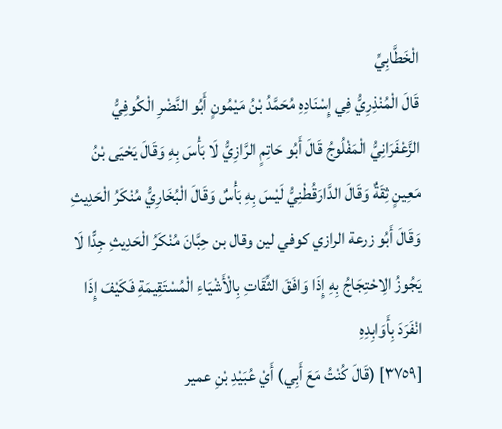الْخَطَّابِيِّ
قَالَ الْمُنْذِرِيُّ فِي إِسْنَادِهِ مُحَمَّدُ بْنُ مَيْمُونٍ أَبُو النَّضْرِ الْكُوفِيُّ الزَّعْفَرَانِيُّ الْمَفْلُوجُ قَالَ أَبُو حَاتِمٍ الرَّازِيُّ لَا بَأْسَ بِهِ وَقَالَ يَحْيَى بْنُ مَعِينٍ ثِقَةٌ وَقَالَ الدَّارَقُطْنِيُّ لَيْسَ بِهِ بَأْسٌ وَقَالَ الْبُخَارِيُّ مُنْكَرُ الْحَدِيثِ وَقَالَ أَبُو زرعة الرازي كوفي لين وقال بن حِبَّانَ مُنْكَرُ الْحَدِيثِ جِدًّا لَا يَجُوزُ الِاحْتِجَاجُ بِهِ إِذَا وَافَقَ الثِّقَاتِ بِالْأَشْيَاءِ الْمُسْتَقِيمَةِ فَكَيْفَ إِذَا انْفَرَدَ بِأَوَابِدِهِ
[٣٧٥٩] (قَالَ كُنْتُ مَعَ أَبِي) أَيْ عُبَيْدِ بْنِ عمير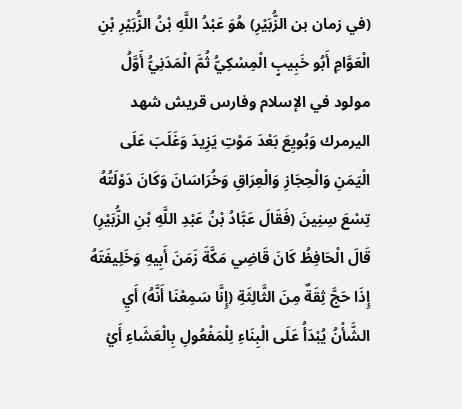(في زمان بن الزُّبَيْرِ) هُوَ عَبْدُ اللَّهِ بْنُ الزُّبَيْرِ بْنِ الْعَوَّامِ أَبُو خَبِيبٍ الْمِسْكِيُّ ثُمَّ الْمَدَنِيُّ أَوَّلُ مولود في الإسلام وفارس قريش شهد اليرمرك وَبُويِعَ بَعْدَ مَوْتِ يَزِيدَ وَغَلَبَ عَلَى الْيَمَنِ وَالْحِجَازِ وَالْعِرَاقِ وَخُرَاسَانَ وَكَانَ دَوْلَتُهُ تِسْعَ سِنِينَ (فَقَالَ عَبَّادُ بْنُ عَبْدِ اللَّهِ بْنِ الزُّبَيْرِ) قَالَ الْحَافِظُ كَانَ قَاضِي مَكَّةَ زَمَنَ أَبِيهِ وَخَلِيفَتَهُ إِذَا حَجَّ ثِقَةٌ مِنَ الثَّالِثَةِ (إِنَّا سَمِعْنَا أَنَّهُ) أَيِ الشَّأْنُ يُبْدَأُ عَلَى الْبِنَاءِ لِلْمَفْعُولِ بِالْعَشَاءِ أَيْ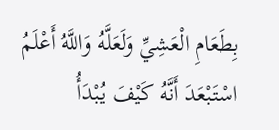بِطَعَامِ الْعَشِيِّ وَلَعَلَّهُ وَاللَّهُ أَعْلَمُ اسْتَبْعَدَ أَنَّهُ كَيْفَ يُبْدَأُ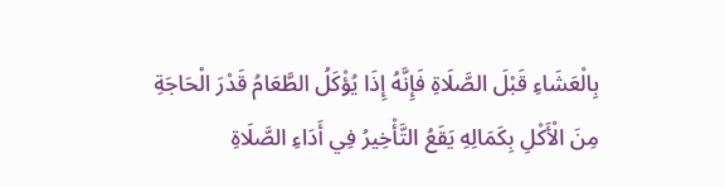بِالْعَشَاءِ قَبْلَ الصَّلَاةِ فَإِنَّهُ إِذَا يُؤْكَلُ الطَّعَامُ قَدْرَ الْحَاجَةِ مِنَ الْأَكْلِ بِكَمَالِهِ يَقَعُ التَّأْخِيرُ فِي أَدَاءِ الصَّلَاةِ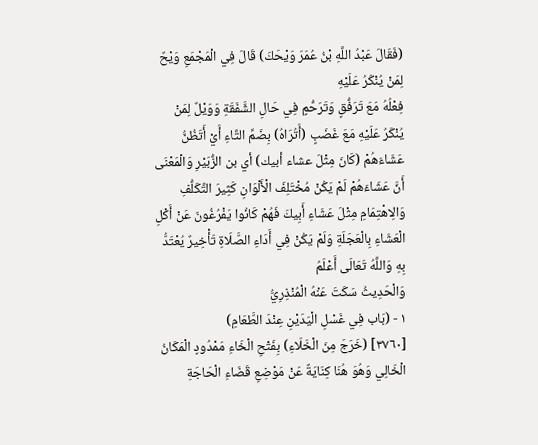(فَقَالَ عَبْدُ اللَّهِ بْنُ عُمَرَ وَيْحَكَ) قَالَ فِي الْمَجْمَعِ وَيْحٌ لِمَنْ يُنْكَرُ عَلَيْهِ
فِعْلُهُ مَعَ تَرَفُّقٍ وَتَرَحُّمٍ فِي حَالِ الشَّفَقَةِ وَوَيْلٌ لِمَنْ يُنْكَرُ عَلَيْهِ مَعَ غَضَبٍ (أَتُرَاهُ) بِضَمِّ التَّاءِ أَيْ أَتَظُنُّ عَشَاءَهُمْ (كَانَ مِثْلَ عشاء أبيك) أي بن الزُّبَيْرِ وَالْمَعْنَى أَنَّ عَشَاءَهُمْ لَمْ يَكُنْ مُخْتَلِفَ الْأَلْوَانِ كَثِيرَ التَّكَلُّفِ وَالِاهْتِمَامِ مِثْلَ عَشَاءِ أَبِيكَ فَهُمْ كَانُوا يَفْرُغُونَ عَنْ أَكْلِ الْعَشَاءِ بِالْعَجَلَةِ وَلَمْ يَكُنْ فِي أَدَاءِ الصَّلَاةِ تَأْخِيرٌ يُعْتَدُّ بِهِ وَاللَّهُ تَعَالَى أَعْلَمُ
وَالْحَدِيثُ سَكَتَ عَنْهُ الْمُنْذِرِيُّ
١ - (بَاب فِي غَسْلِ الْيَدَيْنِ عِنْدَ الطَّعَامِ)
[٣٧٦٠] (خَرَجَ مِنَ الْخَلَاءِ) بِفَتْحِ الْخَاءِ مَمْدُودٍ الْمَكَانُ الْخَالِي وَهُوَ هُنَا كِنَايَةٌ عَنْ مَوْضِعِ قَضَاءِ الْحَاجَةِ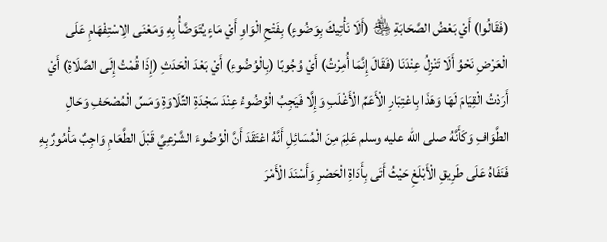(فَقَالُوا) أَيْ بَعْضُ الصَّحَابَةِ ﵃ (أَلَا نَأْتِيكَ بِوَضُوءٍ) بِفَتْحِ الْوَاوِ أَيْ مَاءٍ يُتَوَضَّأُ بِهِ وَمَعْنَى الِاسْتِفْهَامِ عَلَى الْعَرْضِ نَحْوُ أَلَا تَنْزِلُ عِنْدَنَا (فَقَالَ إِنَّمَا أُمِرْتُ) أَيْ وُجُوبًا (بِالْوُضُوءِ) أَيْ بَعْدَ الْحَدَثِ (إِذَا قُمْتُ إِلَى الصَّلَاةِ) أَيْ أَرَدْتُ الْقِيَامَ لَهَا وَهَذَا بِاعْتِبَارِ الْأَعَمِّ الْأَغْلَبِ وَإِلَّا فَيَجِبُ الْوُضُوءُ عِنْدَ سَجْدَةِ التِّلَاوَةِ وَمَسِّ الْمُصْحَفِ وَحَالِ الطَّوَافِ وَكَأَنَّهُ صلى الله عليه وسلم عَلِمَ مِنَ الْمُسَائِلِ أَنَّهُ اعْتَقَدَ أَنَّ الْوُضُوءَ الشَّرْعِيَّ قَبْلَ الطَّعَامِ وَاجِبٌ مَأْمُورٌ بِهِ فَنَفَاهُ عَلَى طَرِيقِ الْأَبْلَغِ حَيْثُ أَتَى بِأَدَاةِ الْحَصْرِ وَأَسْنَدَ الْأَمْرَ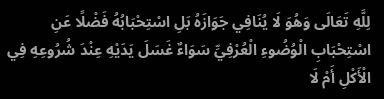لِلَّهِ تَعَالَى وَهُوَ لَا يُنَافِي جَوَازَهُ بَلِ اسْتِحْبَابُهُ فَضْلًا عَنِ اسْتِحْبَابِ الْوُضُوءِ الْعُرْفِيِّ سَوَاءٌ غَسَلَ يَدَيْهِ عِنْدَ شُرُوعِهِ فِي الْأَكْلِ أَمْ لَا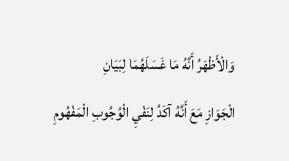وَالْأَظْهَرُ أَنَّهُ مَا غَسَلَهُمَا لِبَيَانِ
الْجَوَازِ مَعَ أَنَّهُ آكَدُ لِنَفْيِ الْوُجُوبِ الْمَفْهُومِ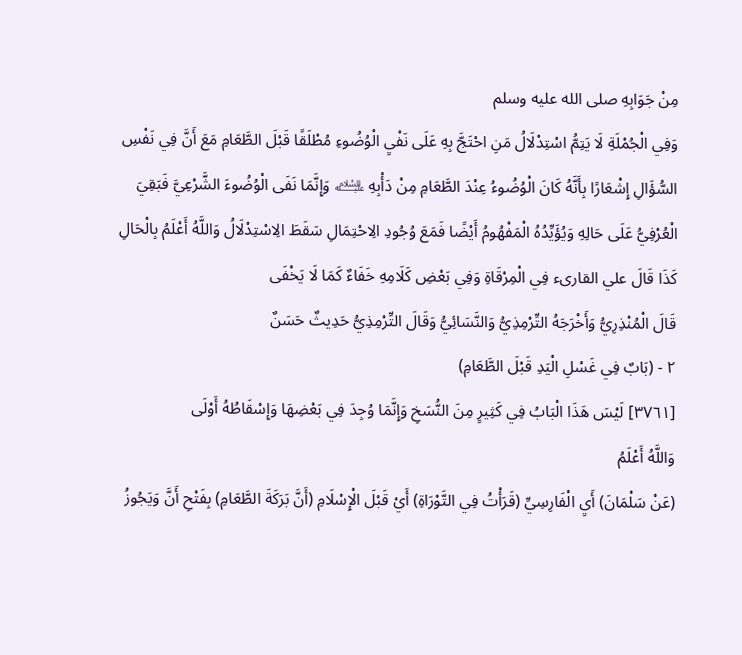مِنْ جَوَابِهِ صلى الله عليه وسلم
وَفِي الْجُمْلَةِ لَا يَتِمُّ اسْتِدْلَالُ مَنِ احْتَجَّ بِهِ عَلَى نَفْيِ الْوُضُوءِ مُطْلَقًا قَبْلَ الطَّعَامِ مَعَ أَنَّ فِي نَفْسِ السُّؤَالِ إِشْعَارًا بِأَنَّهُ كَانَ الْوُضُوءُ عِنْدَ الطَّعَامِ مِنْ دَأْبِهِ ﵇ وَإِنَّمَا نَفَى الْوُضُوءَ الشَّرْعِيَّ فَبَقِيَ الْعُرْفِيُّ عَلَى حَالِهِ وَيُؤَيِّدُهُ الْمَفْهُومُ أَيْضًا فَمَعَ وُجُودِ الِاحْتِمَالِ سَقَطَ الِاسْتِدْلَالُ وَاللَّهُ أَعْلَمُ بِالْحَالِ
كَذَا قَالَ علي القارىء فِي الْمِرْقَاةِ وَفِي بَعْضِ كَلَامِهِ خَفَاءٌ كَمَا لَا يَخْفَى
قَالَ الْمُنْذِرِيُّ وَأَخْرَجَهُ التِّرْمِذِيُّ وَالنَّسَائِيُّ وَقَالَ التِّرْمِذِيُّ حَدِيثٌ حَسَنٌ
٢ - (بَابٌ فِي غَسْلِ الْيَدِ قَبْلَ الطَّعَامِ)
[٣٧٦١] لَيْسَ هَذَا الْبَابُ فِي كَثِيرٍ مِنَ النُّسَخِ وَإِنَّمَا وُجِدَ فِي بَعْضِهَا وَإِسْقَاطُهُ أَوْلَى
وَاللَّهُ أَعْلَمُ
(عَنْ سَلْمَانَ) أَيِ الْفَارِسِيِّ (قَرَأْتُ فِي التَّوْرَاةِ) أَيْ قَبْلَ الْإِسْلَامِ (أَنَّ بَرَكَةَ الطَّعَامِ) بِفَتْحِ أَنَّ وَيَجُوزُ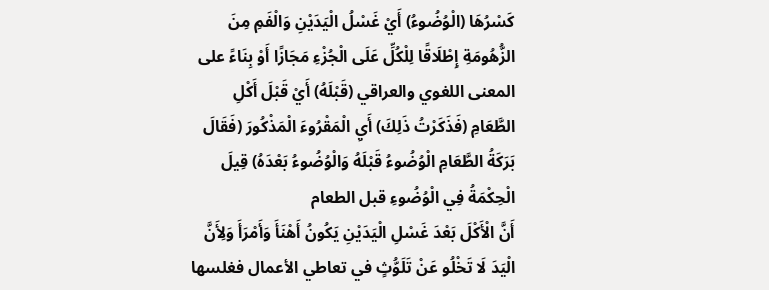كَسْرُهَا (الْوُضُوءُ) أَيْ غَسْلُ الْيَدَيْنِ وَالْفَمِ مِنَ الزُّهُومَةِ إِطْلَاقًا لِلْكُلِّ عَلَى الْجُزْءِ مَجَازًا أَوْ بِنَاءً على المعنى اللغوي والعراقي (قَبْلَهُ) أَيْ قَبْلَ أَكْلِ الطَّعَامِ (فَذَكَرْتُ ذَلِكَ) أَيِ الْمَقْرُوءَ الْمَذْكُورَ (فَقَالَ بَرَكَةُ الطَّعَامِ الْوُضُوءُ قَبْلَهُ وَالْوُضُوءُ بَعْدَهُ) قِيلَ الْحِكْمَةُ فِي الْوُضُوءِ قبل الطعام
أَنَّ الْأَكْلَ بَعْدَ غَسْلِ الْيَدَيْنِ يَكُونُ أَهْنَأَ وَأَمْرَأَ وَلِأَنَّ الْيَدَ لَا تَخْلُو عَنْ تَلَوُّثٍ في تعاطي الأعمال فغلسها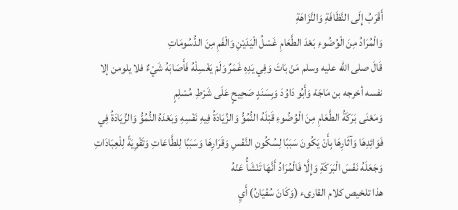أَقْرَبُ إِلَى النَّظَافَةِ وَالنَّزَاهَةِ
وَالْمُرَادُ مِنَ الْوُضُوءِ بَعْدَ الطَّعَامِ غَسْلُ الْيَدَيْنِ وَالْفَمِ مِنَ الدُّسُومَاتِ
قَالَ صلى الله عليه وسلم مَنْ بَاتَ وَفِي يَدِهِ غَمَرٌ وَلَمْ يَغْسِلْهُ فَأَصَابَهُ شَيْءٌ فلا يلومن إلا نفسه أخرجه بن مَاجَهْ وَأَبُو دَاوُدَ وَبِسَنَدٍ صَحِيحٍ عَلَى شَرْطِ مُسْلِمٍ
وَمَعْنَى بَرَكَةُ الطَّعَامِ مِنَ الْوُضُوءِ قَبْلَهُ النُّمُوُّ وَالزِّيَادَةُ فِيهِ نَفْسِهِ وَبَعْدَهُ النُّمُوُّ وَالزِّيَادَةُ فِي فَوَائِدِهَا وَآثَارِهَا بِأَنْ يَكُونَ سَبَبًا لِسُكُونِ النَّفْسِ وَقَرَارِهَا وَسَبَبًا لِلطَّاعَاتِ وَتَقْوِيَةً لِلْعِبَادَاتِ وَجَعَلَهُ نَفْسَ الْبَرَكَةِ وَإِلَّا فَالْمُرَادُ أَنَّهَا تَنْشَأُ عَنْهُ
هذا تلخيص كلام القارىء (وَكَانَ سُفْيَانُ) أَيِ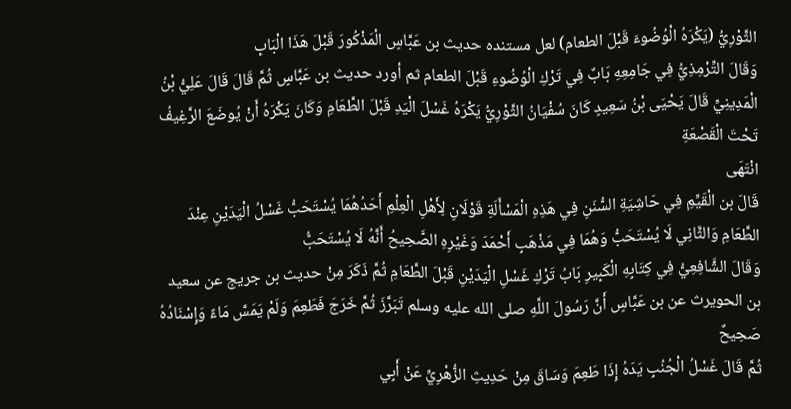الثَّوْرِيُّ (يَكْرَهُ الْوُضُوءَ قَبْلَ الطعام) لعل مستنده حديث بن عَبَّاسٍ الْمَذْكُورَ قَبْلَ هَذَا الْبَابِ
وَقَالَ التِّرْمِذِيُّ فِي جَامِعِهِ بَابٌ فِي تَرْكِ الْوُضُوءِ قَبْلَ الطعام ثم أورد حديث بن عَبَّاسٍ ثُمَّ قَالَ قَالَ عَلِيُّ بْنُ الْمَدِينِيِّ قَالَ يَحْيَى بْنُ سَعِيدٍ كَانَ سُفْيَانُ الثَّوْرِيُّ يَكْرَهُ غَسْلَ الْيَدِ قَبْلَ الطَّعَامِ وَكَانَ يَكْرَهُ أَنْ يُوضَعَ الرَّغِيفُ تَحْتَ الْقَصْعَةِ
انْتَهَى
قَالَ بن الْقَيِّمِ فِي حَاشِيَةِ السُّنَنِ فِي هَذِهِ الْمَسْأَلَةِ قَوْلَانِ لِأَهْلِ الْعِلْمِ أَحَدُهُمَا يُسْتَحَبُّ غَسْلُ الْيَدَيْنِ عِنْدَ الطَّعَامِ وَالثَّانِي لَا يُسْتَحَبُّ وَهُمَا فِي مَذْهَبِ أَحْمَدَ وَغَيْرِهِ الصَّحِيحُ أَنَّهُ لَا يُسْتَحَبُّ
وَقَالَ الشَّافِعِيُّ فِي كِتَابِهِ الْكَبِيرِ بَابُ تَرْكِ غَسْلِ الْيَدَيْنِ قَبْلَ الطَّعَامِ ثُمَّ ذَكَرَ مِنْ حديث بن جريج عن سعيد بن الحويرث عن بن عَبَّاسٍ أَنَّ رَسُولَ اللَّهِ صلى الله عليه وسلم تَبَرَّزَ ثُمَّ خَرَجَ فَطَعِمَ وَلَمْ يَمَسَّ مَاءً وَإِسْنَادُهُ صَحِيحٌ
ثُمَّ قَالَ غَسْلُ الْجُنُبِ يَدَهُ إِذَا طَعِمَ وَسَاقَ مِنْ حَدِيثِ الزُّهْرِيِّ عَنْ أَبِي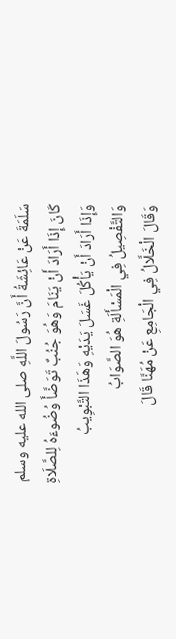سَلَمَةَ عَنْ عَائِشَةُ أَنَّ رَسُولَ اللَّهِ صلى الله عليه وسلم كَانَ إِذَا أَرَادَ أَنْ يَنَامَ وَهُوَ جُنُبٌ تَوَضَّأَ وُضُوءَهُ لِلصَّلَاةِ وَإِذَا أَرَادَ أَنْ يَأْكُلَ غَسَلَ يَدَيْهِ وَهَذَا التَّبْوِيبُ وَالتَّفْصِيلُ فِي الْمَسْأَلَةِ هُوَ الصَّوَابُ
وَقَالَ الْخَلَّالُ فِي الْجَامِعِ عَنْ مُهَنَّا قَالَ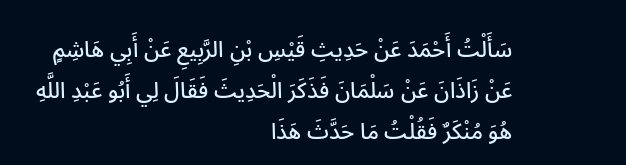سَأَلْتُ أَحْمَدَ عَنْ حَدِيثِ قَيْسِ بْنِ الرَّبِيعِ عَنْ أَبِي هَاشِمٍ عَنْ زَاذَانَ عَنْ سَلْمَانَ فَذَكَرَ الْحَدِيثَ فَقَالَ لِي أَبُو عَبْدِ اللَّهِ هُوَ مُنْكَرٌ فَقُلْتُ مَا حَدَّثَ هَذَا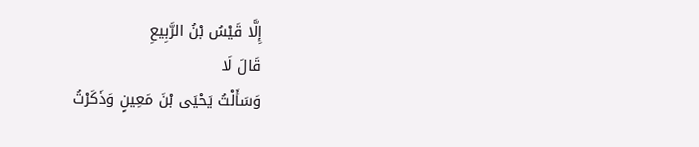إِلَّا قَيْسُ بْنُ الرَّبِيعِ
قَالَ لَا
وَسَأَلْتُ يَحْيَى بْنَ مَعِينٍ وَذَكَرْتُ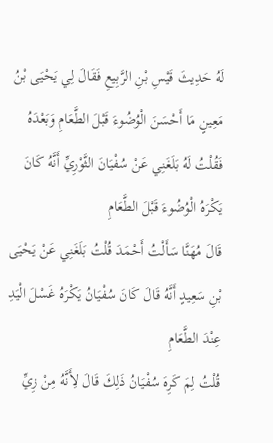لَهُ حَدِيثَ قَيْسِ بْنِ الرَّبِيعِ فَقَالَ لِي يَحْيَى بْنُ مَعِينٍ مَا أَحْسَنَ الْوُضُوءَ قَبْلَ الطَّعَامِ وَبَعْدَهُ
فَقُلْتُ لَهُ بَلَغَنِي عَنْ سُفْيَانَ الثَّوْرِيِّ أَنَّهُ كَانَ يَكْرَهُ الْوُضُوءَ قَبْلَ الطَّعَامِ
قَالَ مُهَنَّا سَأَلْتُ أَحْمَدَ قُلْتُ بَلَغَنِي عَنْ يَحْيَى بْنِ سَعِيدٍ أَنَّهُ قَالَ كَانَ سُفْيَانُ يَكْرَهُ غَسْلَ الْيَدِ عِنْدَ الطَّعَامِ
قُلْتُ لِمَ كَرِهَ سُفْيَانُ ذَلِكَ قَالَ لِأَنَّهُ مِنْ زِيِّ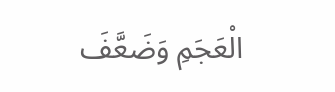الْعَجَمِ وَضَعَّفَ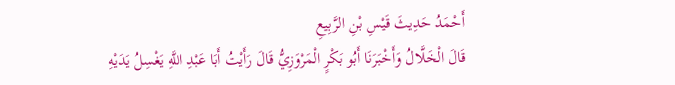أَحْمَدُ حَدِيثَ قَيْسِ بْنِ الرَّبِيعِ
قَالَ الْخَلَّالُ وَأَخْبَرَنَا أَبُو بَكْرٍ الْمَرْوَزِيُّ قَالَ رَأَيْتُ أَبَا عَبْدِ اللَّهِ يَغْسِلُ يَدَيْهِ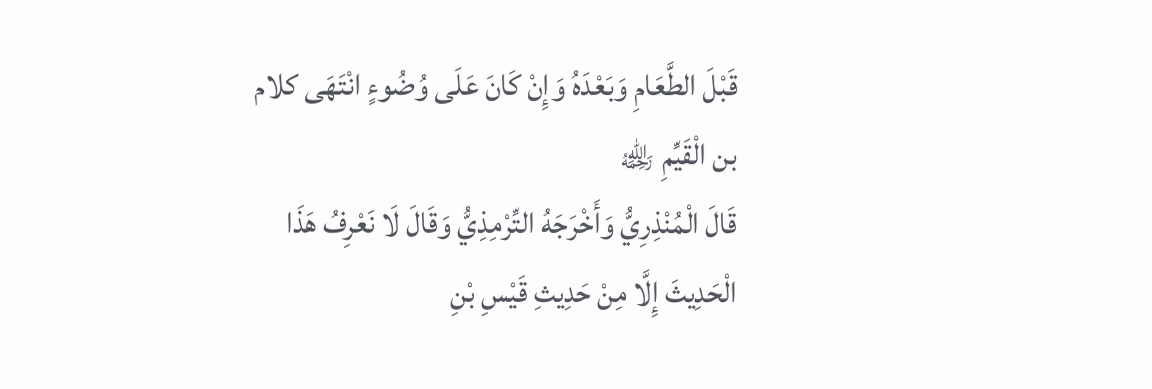قَبْلَ الطَّعَامِ وَبَعْدَهُ وَإِنْ كَانَ عَلَى وُضُوءٍ انْتَهَى كلام بن الْقَيِّمِ ﵀
قَالَ الْمُنْذِرِيُّ وَأَخْرَجَهُ التِّرْمِذِيُّ وَقَالَ لَا نَعْرِفُ هَذَا الْحَدِيثَ إِلَّا مِنْ حَدِيثِ قَيْسِ بْنِ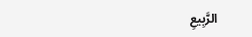الرَّبِيعِ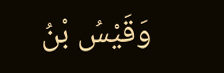وَقَيْسُ بْنُ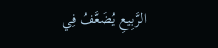الرَّبِيعِ يُضَعَّفُ فِي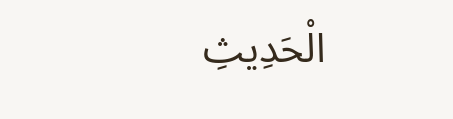الْحَدِيثِ